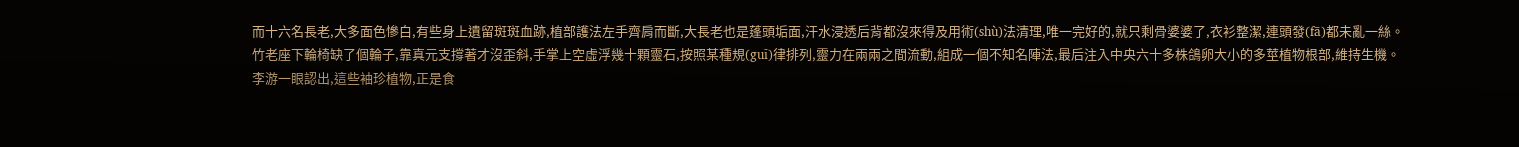而十六名長老,大多面色慘白,有些身上遺留斑斑血跡,植部護法左手齊肩而斷,大長老也是蓬頭垢面,汗水浸透后背都沒來得及用術(shù)法清理,唯一完好的,就只剩骨婆婆了,衣衫整潔,連頭發(fā)都未亂一絲。
竹老座下輪椅缺了個輪子,靠真元支撐著才沒歪斜,手掌上空虛浮幾十顆靈石,按照某種規(guī)律排列,靈力在兩兩之間流動,組成一個不知名陣法,最后注入中央六十多株鴿卵大小的多莖植物根部,維持生機。
李游一眼認出,這些袖珍植物,正是食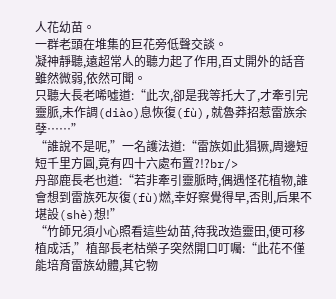人花幼苗。
一群老頭在堆集的巨花旁低聲交談。
凝神靜聽,遠超常人的聽力起了作用,百丈開外的話音雖然微弱,依然可聞。
只聽大長老唏噓道:“此次,卻是我等托大了,才牽引完靈脈,未作調(diào)息恢復(fù),就魯莽招惹雷族余孽……”
“誰說不是呢,”一名護法道:“雷族如此猖獗,周邊短短千里方圓,竟有四十六處布置?!?br/>
丹部鹿長老也道:“若非牽引靈脈時,偶遇怪花植物,誰會想到雷族死灰復(fù)燃,幸好察覺得早,否則,后果不堪設(shè)想!”
“竹師兄須小心照看這些幼苗,待我改造靈田,便可移植成活,”植部長老枯榮子突然開口叮囑:“此花不僅能培育雷族幼體,其它物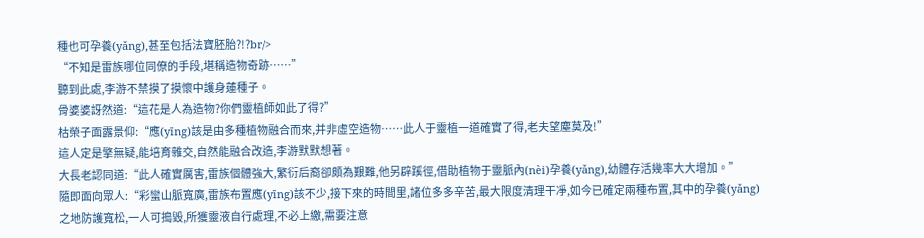種也可孕養(yǎng),甚至包括法寶胚胎?!?br/>
“不知是雷族哪位同僚的手段,堪稱造物奇跡……”
聽到此處,李游不禁摸了摸懷中護身蓮種子。
骨婆婆訝然道:“這花是人為造物?你們靈植師如此了得?”
枯榮子面露景仰:“應(yīng)該是由多種植物融合而來,并非虛空造物……此人于靈植一道確實了得,老夫望塵莫及!”
這人定是擎無疑,能培育雜交,自然能融合改造,李游默默想著。
大長老認同道:“此人確實厲害,雷族個體強大,繁衍后裔卻頗為艱難,他另辟蹊徑,借助植物于靈脈內(nèi)孕養(yǎng),幼體存活幾率大大增加。”
隨即面向眾人:“彩蠻山脈寬廣,雷族布置應(yīng)該不少,接下來的時間里,諸位多多辛苦,最大限度清理干凈,如今已確定兩種布置,其中的孕養(yǎng)之地防護寬松,一人可搗毀,所獲靈液自行處理,不必上繳,需要注意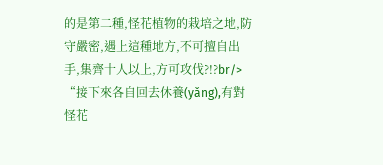的是第二種,怪花植物的栽培之地,防守嚴密,遇上這種地方,不可擅自出手,集齊十人以上,方可攻伐?!?br/>
“接下來各自回去休養(yǎng),有對怪花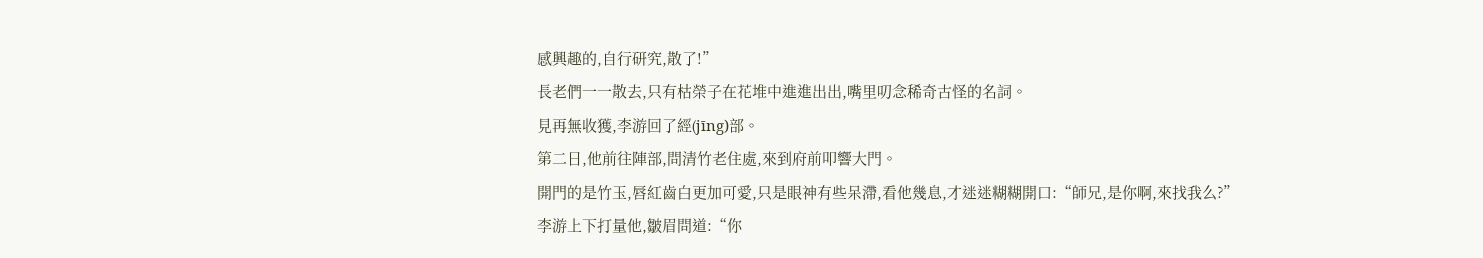感興趣的,自行研究,散了!”
長老們一一散去,只有枯榮子在花堆中進進出出,嘴里叨念稀奇古怪的名詞。
見再無收獲,李游回了經(jīng)部。
第二日,他前往陣部,問清竹老住處,來到府前叩響大門。
開門的是竹玉,唇紅齒白更加可愛,只是眼神有些呆滯,看他幾息,才迷迷糊糊開口:“師兄,是你啊,來找我么?”
李游上下打量他,皺眉問道:“你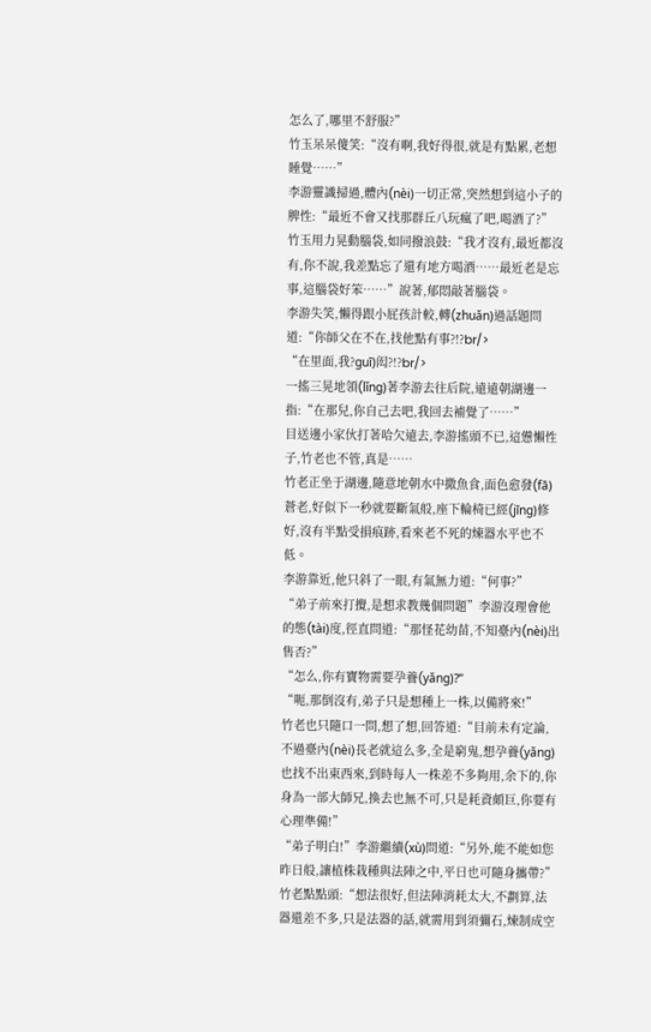怎么了,哪里不舒服?”
竹玉呆呆傻笑:“沒有啊,我好得很,就是有點累,老想睡覺……”
李游靈識掃過,體內(nèi)一切正常,突然想到這小子的脾性:“最近不會又找那群丘八玩瘋了吧,喝酒了?”
竹玉用力晃動腦袋,如同撥浪鼓:“我才沒有,最近都沒有,你不說,我差點忘了還有地方喝酒……最近老是忘事,這腦袋好笨……”說著,郁悶敲著腦袋。
李游失笑,懶得跟小屁孩計較,轉(zhuǎn)過話題問道:“你師父在不在,找他點有事?!?br/>
“在里面,我?guī)闳?!?br/>
一搖三晃地領(lǐng)著李游去往后院,遠遠朝湖邊一指:“在那兒,你自己去吧,我回去補覺了……”
目送邊小家伙打著哈欠遠去,李游搖頭不已,這憊懶性子,竹老也不管,真是……
竹老正坐于湖邊,隨意地朝水中撒魚食,面色愈發(fā)蒼老,好似下一秒就要斷氣般,座下輪椅已經(jīng)修好,沒有半點受損痕跡,看來老不死的煉器水平也不低。
李游靠近,他只斜了一眼,有氣無力道:“何事?”
“弟子前來打攪,是想求教幾個問題”李游沒理會他的態(tài)度,徑直問道:“那怪花幼苗,不知臺內(nèi)出售否?”
“怎么,你有寶物需要孕養(yǎng)?”
“呃,那倒沒有,弟子只是想種上一株,以備將來!”
竹老也只隨口一問,想了想,回答道:“目前未有定論,不過臺內(nèi)長老就這么多,全是窮鬼,想孕養(yǎng)也找不出東西來,到時每人一株差不多夠用,余下的,你身為一部大師兄,換去也無不可,只是耗資頗巨,你要有心理準備!”
“弟子明白!”李游繼續(xù)問道:“另外,能不能如您昨日般,讓植株栽種與法陣之中,平日也可隨身攜帶?”
竹老點點頭:“想法很好,但法陣消耗太大,不劃算,法器還差不多,只是法器的話,就需用到須彌石,煉制成空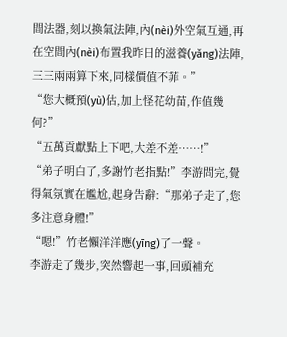間法器,刻以換氣法陣,內(nèi)外空氣互通,再在空間內(nèi)布置我昨日的滋養(yǎng)法陣,三三兩兩算下來,同樣價值不菲。”
“您大概預(yù)估,加上怪花幼苗,作值幾何?”
“五萬貢獻點上下吧,大差不差……!”
“弟子明白了,多謝竹老指點!”李游問完,覺得氣氛實在尷尬,起身告辭:“那弟子走了,您多注意身體!”
“嗯!”竹老懶洋洋應(yīng)了一聲。
李游走了幾步,突然響起一事,回頭補充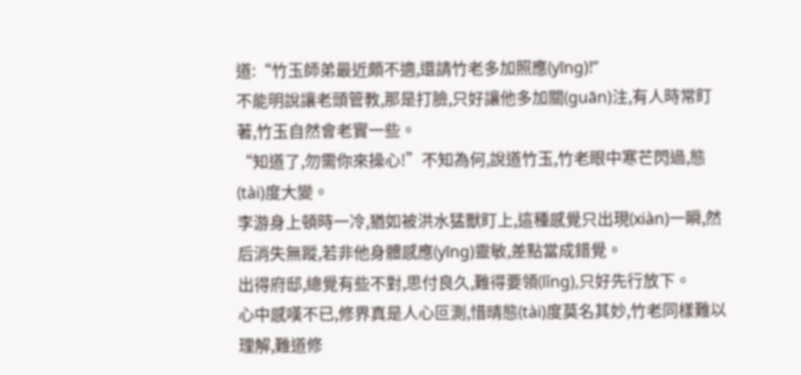道:“竹玉師弟最近頗不適,還請竹老多加照應(yīng)!”
不能明說讓老頭管教,那是打臉,只好讓他多加關(guān)注,有人時常盯著,竹玉自然會老實一些。
“知道了,勿需你來操心!”不知為何,說道竹玉,竹老眼中寒芒閃過,態(tài)度大變。
李游身上頓時一冷,猶如被洪水猛獸盯上,這種感覺只出現(xiàn)一瞬,然后消失無蹤,若非他身體感應(yīng)靈敏,差點當成錯覺。
出得府邸,總覺有些不對,思付良久,難得要領(lǐng),只好先行放下。
心中感嘆不已,修界真是人心叵測,惜晴態(tài)度莫名其妙,竹老同樣難以理解,難道修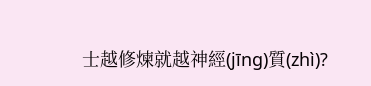士越修煉就越神經(jīng)質(zhì)?